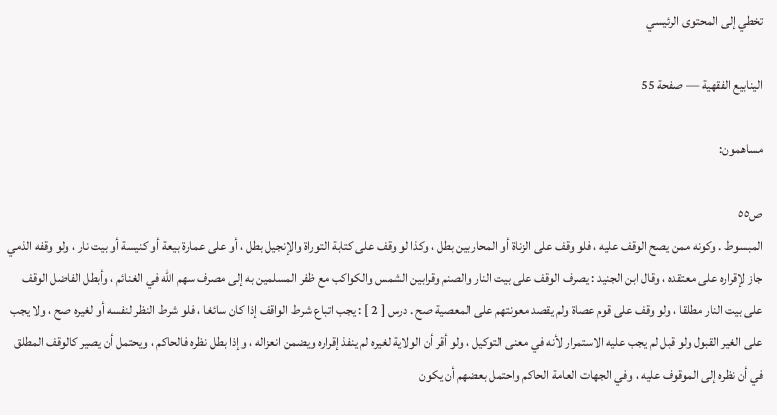تخطي إلى المحتوى الرئيسي

الينابيع الفقهية — صفحة 55

مساهمون:

ص٥٥
المبسوط . وكونه ممن يصح الوقف عليه ، فلو وقف على الزناة أو المحاربين بطل ، وكذا لو وقف على كتابة التوراة والإنجيل بطل ، أو على عمارة بيعة أو كنيسة أو بيت نار ، ولو وقفه الذمي جاز لإقراره على معتقده ، وقال ابن الجنيد : يصرف الوقف على بيت النار والصنم وقرابين الشمس والكواكب مع ظفر المسلمين به إلى مصرف سهم الله في الغنائم ، وأبطل الفاضل الوقف على بيت النار مطلقا ، ولو وقف على قوم عصاة ولم يقصد معونتهم على المعصية صح . درس [ 2 ] : يجب اتباع شرط الواقف إذا كان سائغا ، فلو شرط النظر لنفسه أو لغيره صح ، ولا يجب على الغير القبول ولو قبل لم يجب عليه الاستمرار لأنه في معنى التوكيل ، ولو أقر أن الولاية لغيره لم ينفذ إقراره ويضمن انعزاله ، وإذا بطل نظره فالحاكم ، ويحتمل أن يصير كالوقف المطلق في أن نظره إلى الموقوف عليه ، وفي الجهات العامة الحاكم واحتمل بعضهم أن يكون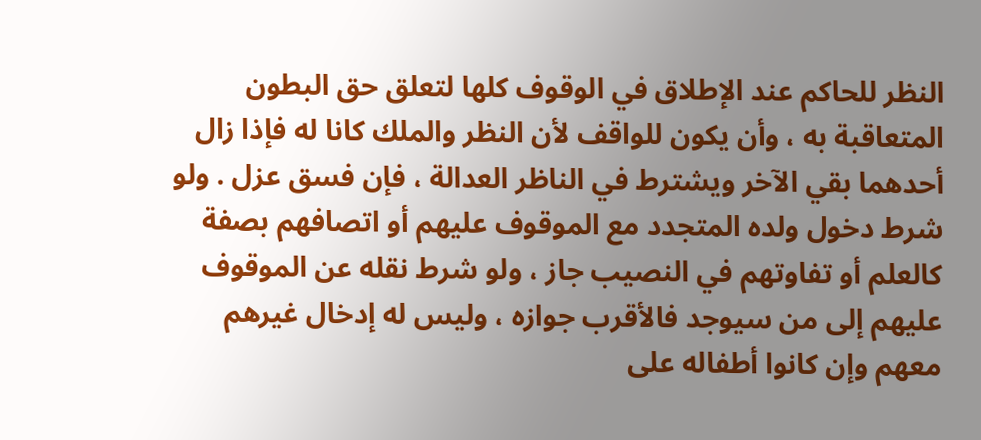النظر للحاكم عند الإطلاق في الوقوف كلها لتعلق حق البطون المتعاقبة به ، وأن يكون للواقف لأن النظر والملك كانا له فإذا زال أحدهما بقي الآخر ويشترط في الناظر العدالة ، فإن فسق عزل . ولو شرط دخول ولده المتجدد مع الموقوف عليهم أو اتصافهم بصفة كالعلم أو تفاوتهم في النصيب جاز ، ولو شرط نقله عن الموقوف عليهم إلى من سيوجد فالأقرب جوازه ، وليس له إدخال غيرهم معهم وإن كانوا أطفاله على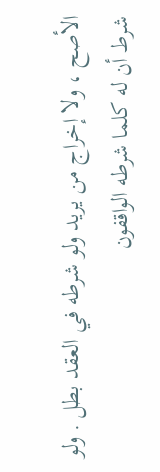الأصح ، ولا إخراج من يريد ولو شرطه في العقد بطل . ولو شرط أن له كلما شرطه الواقفون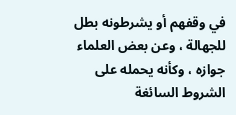في وقفهم أو يشرطونه بطل للجهالة ، وعن بعض العلماء جوازه ، وكأنه يحمله على الشروط السائغة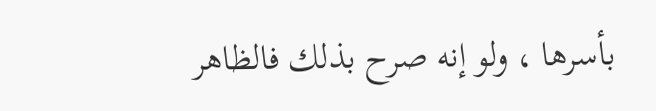بأسرها ، ولو إنه صرح بذلك فالظاهر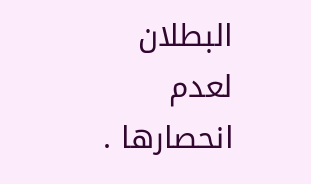البطلان لعدم انحصارها .